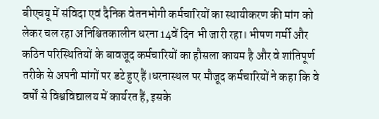बीएचयू में संविदा एवं दैनिक वेतनभोगी कर्मचारियों का स्थायीकरण की मांग को लेकर चल रहा अनिश्चितकालीन धरना 14वें दिन भी जारी रहा। भीषण गर्मी और कठिन परिस्थितियों के बावजूद कर्मचारियों का हौसला कायम है और वे शांतिपूर्ण तरीके से अपनी मांगों पर डटे हुए हैं।धरनास्थल पर मौजूद कर्मचारियों ने कहा कि वे वर्षों से विश्वविद्यालय में कार्यरत हैं, इसके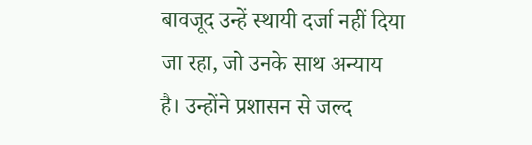बावजूद उन्हें स्थायी दर्जा नहीं दिया जा रहा, जो उनके साथ अन्याय है। उन्होंने प्रशासन से जल्द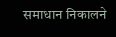समाधान निकालने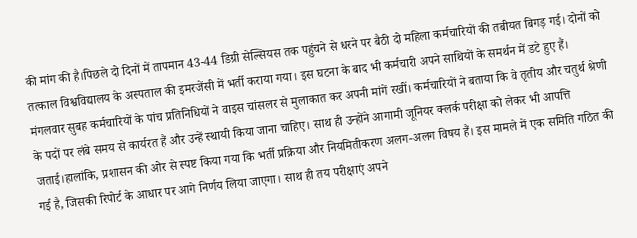की मांग की है।पिछले दो दिनों में तापमान 43-44 डिग्री सेल्सियस तक पहुंचने से धरने पर बैठी दो महिला कर्मचारियों की तबीयत बिगड़ गई। दोनों को तत्काल विश्वविद्यालय के अस्पताल की इमरजेंसी में भर्ती कराया गया। इस घटना के बाद भी कर्मचारी अपने साथियों के समर्थन में डटे हुए हैं।
मंगलवार सुबह कर्मचारियों के पांच प्रतिनिधियों ने वाइस चांसलर से मुलाकात कर अपनी मांगें रखीं। कर्मचारियों ने बताया कि वे तृतीय और चतुर्थ श्रेणी के पदों पर लंबे समय से कार्यरत हैं और उन्हें स्थायी किया जाना चाहिए। साथ ही उन्होंने आगामी जूनियर क्लर्क परीक्षा को लेकर भी आपत्ति जताई।हालांकि, प्रशासन की ओर से स्पष्ट किया गया कि भर्ती प्रक्रिया और नियमितीकरण अलग-अलग विषय हैं। इस मामले में एक समिति गठित की गई है, जिसकी रिपोर्ट के आधार पर आगे निर्णय लिया जाएगा। साथ ही तय परीक्षाएं अपने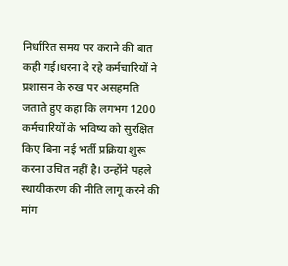निर्धारित समय पर कराने की बात कही गई।धरना दे रहे कर्मचारियों ने प्रशासन के रुख पर असहमति जताते हुए कहा कि लगभग 1200 कर्मचारियों के भविष्य को सुरक्षित किए बिना नई भर्ती प्रक्रिया शुरू करना उचित नहीं है। उन्होंने पहले स्थायीकरण की नीति लागू करने की मांग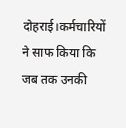दोहराई।कर्मचारियों ने साफ किया कि जब तक उनकी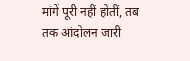मांगें पूरी नहीं होतीं, तब तक आंदोलन जारी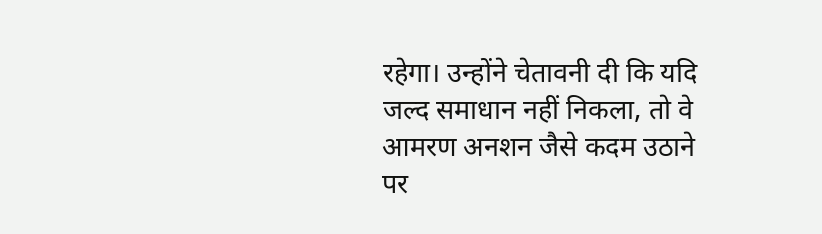रहेगा। उन्होंने चेतावनी दी कि यदि जल्द समाधान नहीं निकला, तो वे आमरण अनशन जैसे कदम उठाने पर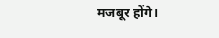मजबूर होंगे।